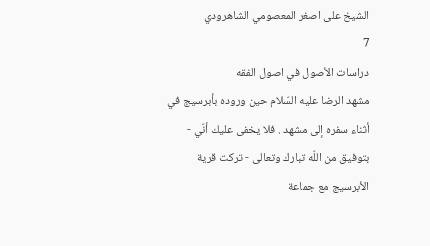الشيخ على اصغر المعصومي الشاهرودي
7
دراسات الأصول في اصول الفقه
مشهد الرضا عليه السّلام حين وروده بأبرسيج في أثناء سفره إلى مشهد . فلا يخفى عليك أنّي - بتوفيق من اللّه تبارك وتعالى - تركت قرية الأبرسيج مع جماعة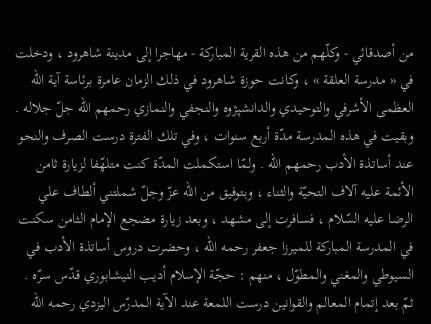من أصدقائي - وكلّهم من هذه القرية المباركة - مهاجرا إلى مدينة شاهرود ، ودخلت في « مدرسة العلقة » ، وكانت حوزة شاهرود في ذلك الزمان عامرة برئاسة آية اللّه العظمى الأشرفي والتوحيدي والدانشپژوه والنجفي والنمازي رحمهم اللّه جلّ جلاله . وبقيت في هذه المدرسة مدّة أربع سنوات ، وفي تلك الفترة درست الصرف والنحو عند أساتذة الأدب رحمهم الله . ولمّا استكملت المدّة كنت متلهّفا لزيارة ثامن الأئمة عليه آلاف التحيّة والثناء ، وبتوفيق من اللّه عزّ وجلّ شملتني ألطاف علي الرضا عليه السّلام ، فسافرت إلى مشهد ، وبعد زيارة مضجع الإمام الثامن سكنت في المدرسة المباركة للميرزا جعفر رحمه اللّه ، وحضرت دروس أساتذة الأدب في السيوطي والمغني والمطوّل ، منهم : حجّة الإسلام أديب النيشابوري قدّس سرّه . ثمّ بعد إتمام المعالم والقوانين درست اللمعة عند الآية المدرّس اليزدي رحمه اللّه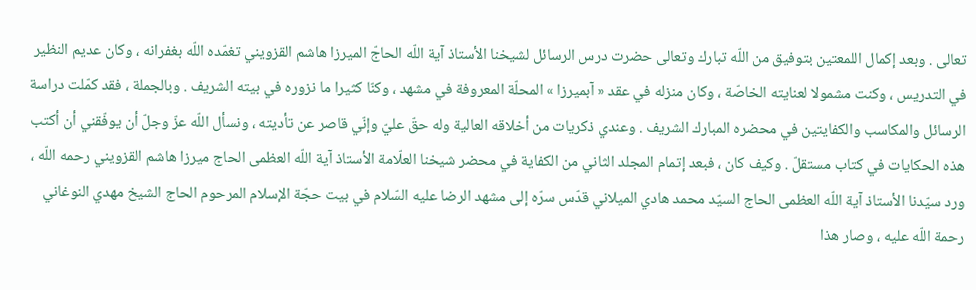تعالى . وبعد إكمال اللمعتين بتوفيق من اللّه تبارك وتعالى حضرت درس الرسائل لشيخنا الأستاذ آية اللّه الحاجّ الميرزا هاشم القزويني تغمّده اللّه بغفرانه ، وكان عديم النظير في التدريس ، وكنت مشمولا لعنايته الخاصّة ، وكان منزله في عقد « آبميرزا » المحلّة المعروفة في مشهد ، وكنّا كثيرا ما نزوره في بيته الشريف . وبالجملة ، فقد كمّلت دراسة الرسائل والمكاسب والكفايتين في محضره المبارك الشريف . وعندي ذكريات من أخلاقه العالية وله حقّ عليّ وإنّي قاصر عن تأديته ، ونسأل اللّه عزّ وجلّ أن يوفّقني أن أكتب هذه الحكايات في كتاب مستقلّ . وكيف كان ، فبعد إتمام المجلد الثاني من الكفاية في محضر شيخنا العلّامة الأستاذ آية اللّه العظمى الحاج ميرزا هاشم القزويني رحمه اللّه ، ورد سيّدنا الأستاذ آية اللّه العظمى الحاج السيّد محمد هادي الميلاني قدّس سرّه إلى مشهد الرضا عليه السّلام في بيت حجّة الإسلام المرحوم الحاج الشيخ مهدي النوغاني رحمة اللّه عليه ، وصار هذا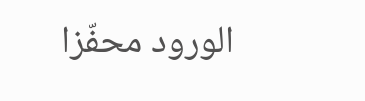الورود محفّزا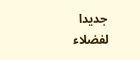جديدا لفضلاء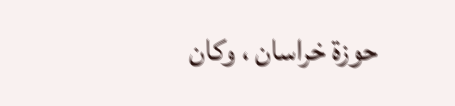حوزة خراسان ، وكان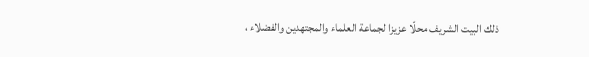ذلك البيت الشريف محلّا عزيزا لجماعة العلماء والمجتهدين والفضلاء ،